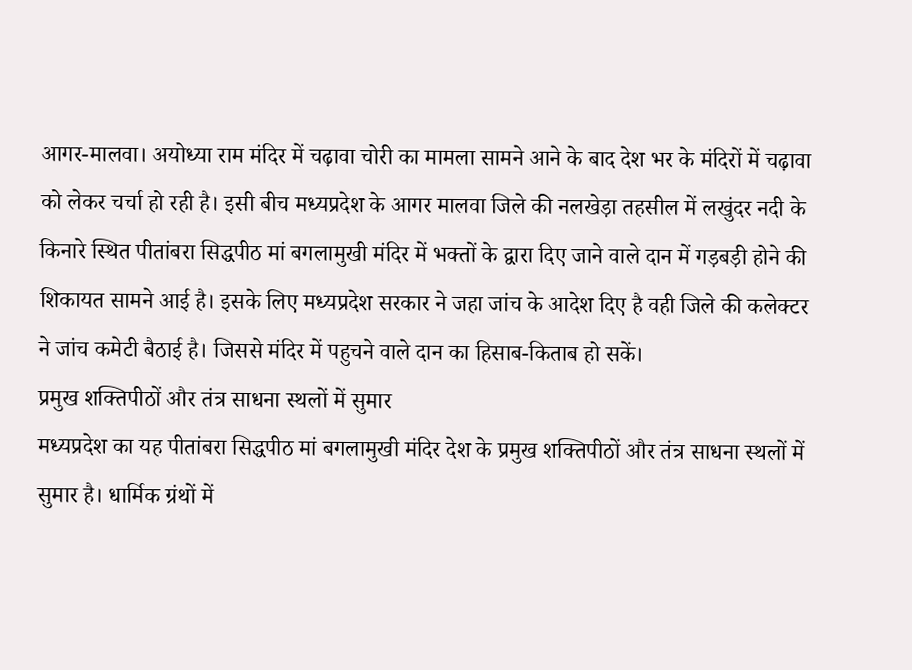आगर-मालवा। अयोध्या राम मंदिर में चढ़ावा चोरी का मामला सामने आने के बाद देश भर के मंदिरों में चढ़ावा को लेकर चर्चा हो रही है। इसी बीच मध्यप्रदेश के आगर मालवा जिले की नलखेड़ा तहसील में लखुंदर नदी के किनारे स्थित पीतांबरा सिद्धपीठ मां बगलामुखी मंदिर में भक्तों के द्वारा दिए जाने वाले दान में गड़बड़ी होने की शिकायत सामने आई है। इसके लिए मध्यप्रदेश सरकार ने जहा जांच के आदेश दिए है वही जिले की कलेक्टर ने जांच कमेटी बैठाई है। जिससे मंदिर में पहुचने वाले दान का हिसाब-किताब हो सकें।
प्रमुख शक्तिपीठों और तंत्र साधना स्थलों में सुमार
मध्यप्रदेश का यह पीतांबरा सिद्धपीठ मां बगलामुखी मंदिर देश के प्रमुख शक्तिपीठों और तंत्र साधना स्थलों में सुमार है। धार्मिक ग्रंथों में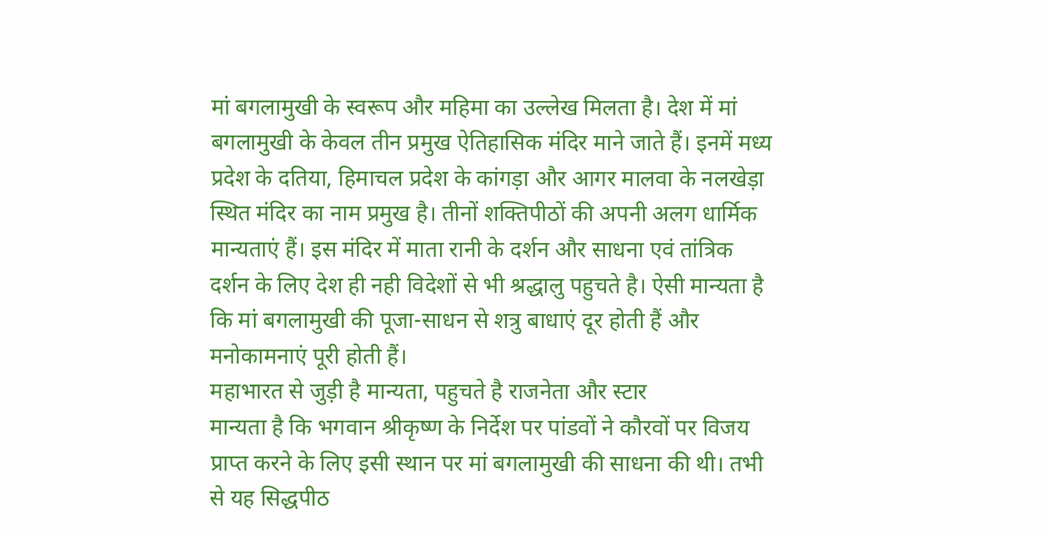मां बगलामुखी के स्वरूप और महिमा का उल्लेख मिलता है। देश में मां बगलामुखी के केवल तीन प्रमुख ऐतिहासिक मंदिर माने जाते हैं। इनमें मध्य प्रदेश के दतिया, हिमाचल प्रदेश के कांगड़ा और आगर मालवा के नलखेड़ा स्थित मंदिर का नाम प्रमुख है। तीनों शक्तिपीठों की अपनी अलग धार्मिक मान्यताएं हैं। इस मंदिर में माता रानी के दर्शन और साधना एवं तांत्रिक दर्शन के लिए देश ही नही विदेशों से भी श्रद्धालु पहुचते है। ऐसी मान्यता है कि मां बगलामुखी की पूजा-साधन से शत्रु बाधाएं दूर होती हैं और मनोकामनाएं पूरी होती हैं।
महाभारत से जुड़ी है मान्यता, पहुचते है राजनेता और स्टार
मान्यता है कि भगवान श्रीकृष्ण के निर्देश पर पांडवों ने कौरवों पर विजय प्राप्त करने के लिए इसी स्थान पर मां बगलामुखी की साधना की थी। तभी से यह सिद्धपीठ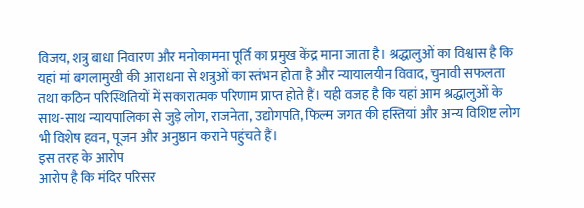विजय, शत्रु बाधा निवारण और मनोकामना पूर्ति का प्रमुख केंद्र माना जाता है। श्रद्धालुओं का विश्वास है कि यहां मां बगलामुखी की आराधना से शत्रुओं का स्तंभन होता है और न्यायालयीन विवाद, चुनावी सफलता तथा कठिन परिस्थितियों में सकारात्मक परिणाम प्राप्त होते हैं। यही वजह है कि यहां आम श्रद्धालुओं के साथ-साथ न्यायपालिका से जुड़े लोग, राजनेता, उद्योगपति, फिल्म जगत की हस्तियां और अन्य विशिष्ट लोग भी विशेष हवन, पूजन और अनुष्ठान कराने पहुंचते हैं।
इस तरह के आरोप
आरोप है कि मंदिर परिसर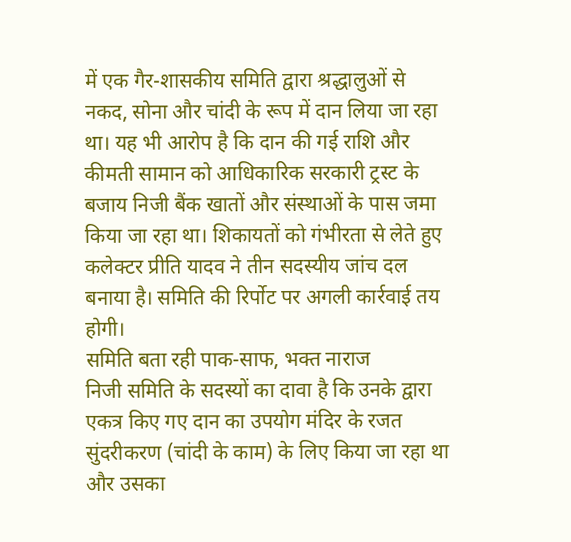में एक गैर-शासकीय समिति द्वारा श्रद्धालुओं से नकद, सोना और चांदी के रूप में दान लिया जा रहा था। यह भी आरोप है कि दान की गई राशि और कीमती सामान को आधिकारिक सरकारी ट्रस्ट के बजाय निजी बैंक खातों और संस्थाओं के पास जमा किया जा रहा था। शिकायतों को गंभीरता से लेते हुए कलेक्टर प्रीति यादव ने तीन सदस्यीय जांच दल बनाया है। समिति की रिर्पोट पर अगली कार्रवाई तय होगी।
समिति बता रही पाक-साफ, भक्त नाराज
निजी समिति के सदस्यों का दावा है कि उनके द्वारा एकत्र किए गए दान का उपयोग मंदिर के रजत सुंदरीकरण (चांदी के काम) के लिए किया जा रहा था और उसका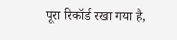पूरा रिकॉर्ड रखा गया है,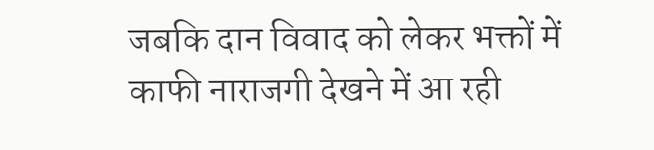जबकि दान विवाद को लेकर भक्तों में काफी नाराजगी देखने में आ रही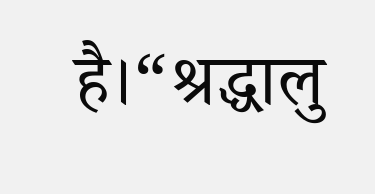है।“श्रद्धालु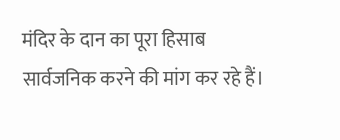मंदिर के दान का पूरा हिसाब सार्वजनिक करने की मांग कर रहे हैं।